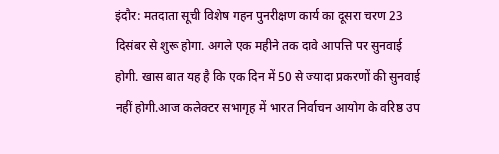इंदौर: मतदाता सूची विशेष गहन पुनरीक्षण कार्य का दूसरा चरण 23 दिसंबर से शुरू होगा. अगले एक महीने तक दावे आपत्ति पर सुनवाई होगी. खास बात यह है कि एक दिन में 50 से ज्यादा प्रकरणों की सुनवाई नहीं होगी.आज कलेक्टर सभागृह में भारत निर्वाचन आयोग के वरिष्ठ उप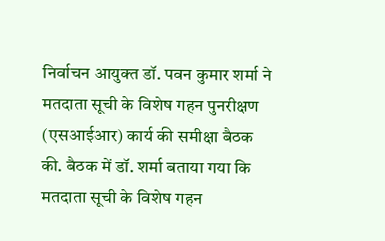निर्वाचन आयुक्त डॉ. पवन कुमार शर्मा ने मतदाता सूची के विशेष गहन पुनरीक्षण (एसआईआर) कार्य की समीक्षा बैठक की. बैठक में डॉ. शर्मा बताया गया कि मतदाता सूची के विशेष गहन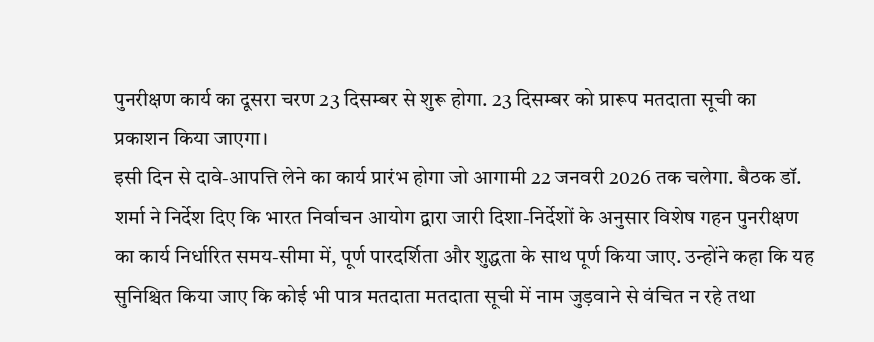पुनरीक्षण कार्य का दूसरा चरण 23 दिसम्बर से शुरू होगा. 23 दिसम्बर को प्रारूप मतदाता सूची का प्रकाशन किया जाएगा।
इसी दिन से दावे-आपत्ति लेने का कार्य प्रारंभ होगा जो आगामी 22 जनवरी 2026 तक चलेगा. बैठक डॉ. शर्मा ने निर्देश दिए कि भारत निर्वाचन आयोग द्वारा जारी दिशा-निर्देशों के अनुसार विशेष गहन पुनरीक्षण का कार्य निर्धारित समय-सीमा में, पूर्ण पारदर्शिता और शुद्धता के साथ पूर्ण किया जाए. उन्होंने कहा कि यह सुनिश्चित किया जाए कि कोई भी पात्र मतदाता मतदाता सूची में नाम जुड़वाने से वंचित न रहे तथा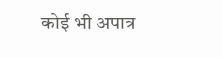कोई भी अपात्र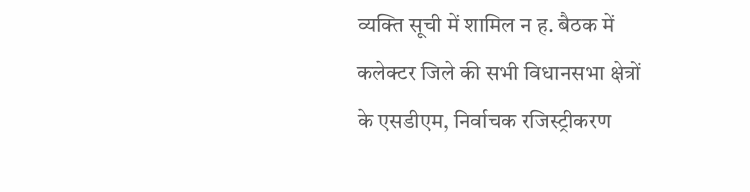व्यक्ति सूची में शामिल न ह. बैठक में कलेक्टर जिले की सभी विधानसभा क्षेत्रों के एसडीएम, निर्वाचक रजिस्ट्रीकरण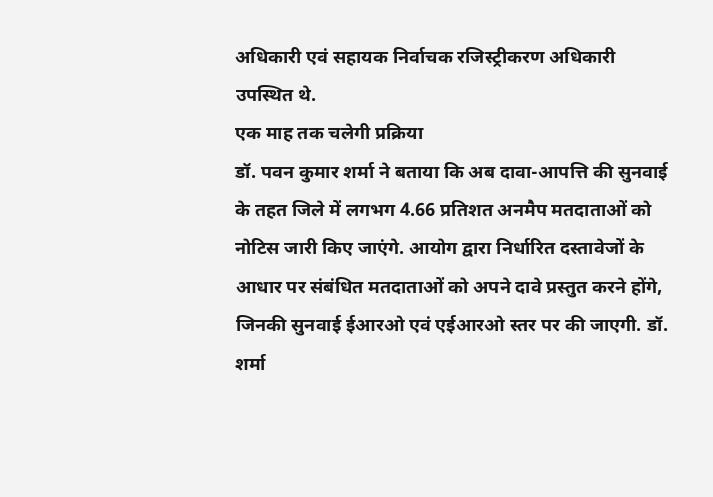अधिकारी एवं सहायक निर्वाचक रजिस्ट्रीकरण अधिकारी उपस्थित थे.
एक माह तक चलेगी प्रक्रिया
डॉ. पवन कुमार शर्मा ने बताया कि अब दावा-आपत्ति की सुनवाई के तहत जिले में लगभग 4.66 प्रतिशत अनमैप मतदाताओं को नोटिस जारी किए जाएंगे. आयोग द्वारा निर्धारित दस्तावेजों के आधार पर संबंधित मतदाताओं को अपने दावे प्रस्तुत करने होंगे, जिनकी सुनवाई ईआरओ एवं एईआरओ स्तर पर की जाएगी. डॉ. शर्मा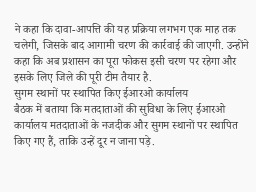ने कहा कि दावा-आपत्ति की यह प्रक्रिया लगभग एक माह तक चलेगी, जिसके बाद आगामी चरण की कार्रवाई की जाएगी. उन्होंने कहा कि अब प्रशासन का पूरा फोकस इसी चरण पर रहेगा और इसके लिए जिले की पूरी टीम तैयार है.
सुगम स्थानों पर स्थापित किए ईआरओ कार्यालय
बैठक में बताया कि मतदाताओं की सुविधा के लिए ईआरओ कार्यालय मतदाताओं के नजदीक और सुगम स्थानों पर स्थापित किए गए हैं, ताकि उन्हें दूर न जाना पड़े.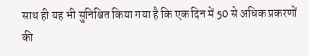साथ ही यह भी सुनिश्चित किया गया है कि एक दिन में 50 से अधिक प्रकरणों की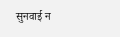सुनवाई न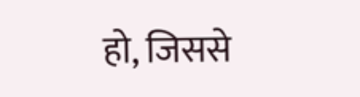हो, जिससे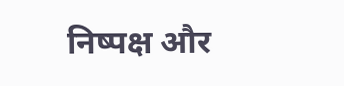निष्पक्ष और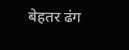बेहतर ढंग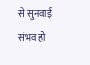से सुनवाई संभव हो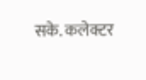सके. कलेक्टर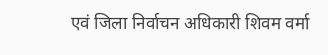एवं जिला निर्वाचन अधिकारी शिवम वर्मा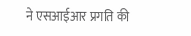ने एसआईआर प्रगति की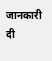जानकारी दी